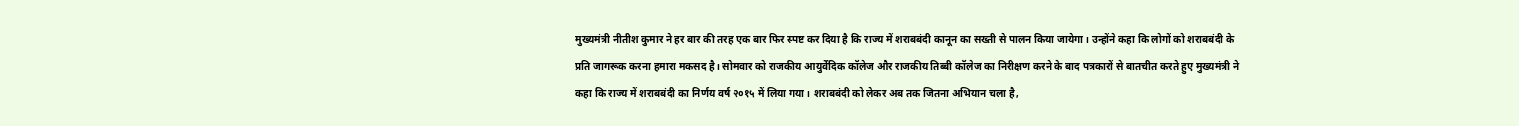मुख्यमंत्री नीतीश कुमार ने हर बार की तरह एक बार फिर स्पष्ट कर दिया है कि राज्य में शराबबंदी कानून का सख्ती से पालन किया जायेगा। उन्होंने कहा कि लोगों को शराबबंदी के प्रति जागरूक करना हमारा मकसद है। सोमवार को राजकीय आयुर्वेदिक कॉलेज और राजकीय तिब्बी कॉलेज का निरीक्षण करने के बाद पत्रकारों से बातचीत करते हुए मुख्यमंत्री ने कहा कि राज्य में शराबबंदी का निर्णय वर्ष २०१५ में लिया गया। शराबबंदी को लेकर अब तक जितना अभियान चला है‚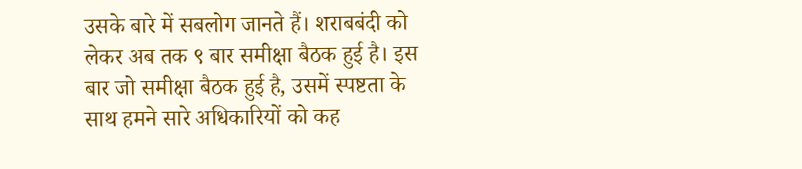उसके बारे में सबलोग जानते हैं। शराबबंदी को लेकर अब तक ९ बार समीक्षा बैठक हुई है। इस बार जो समीक्षा बैठक हुई है‚ उसमें स्पष्टता के साथ हमने सारे अधिकारियों को कह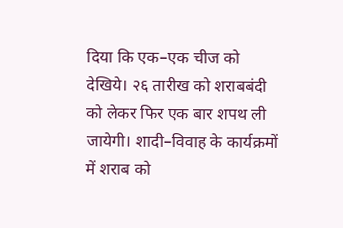दिया कि एक–एक चीज को देखिये। २६ तारीख को शराबबंदी को लेकर फिर एक बार शपथ ली जायेगी। शादी–विवाह के कार्यक्रमों में शराब को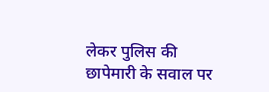लेकर पुलिस की छापेमारी के सवाल पर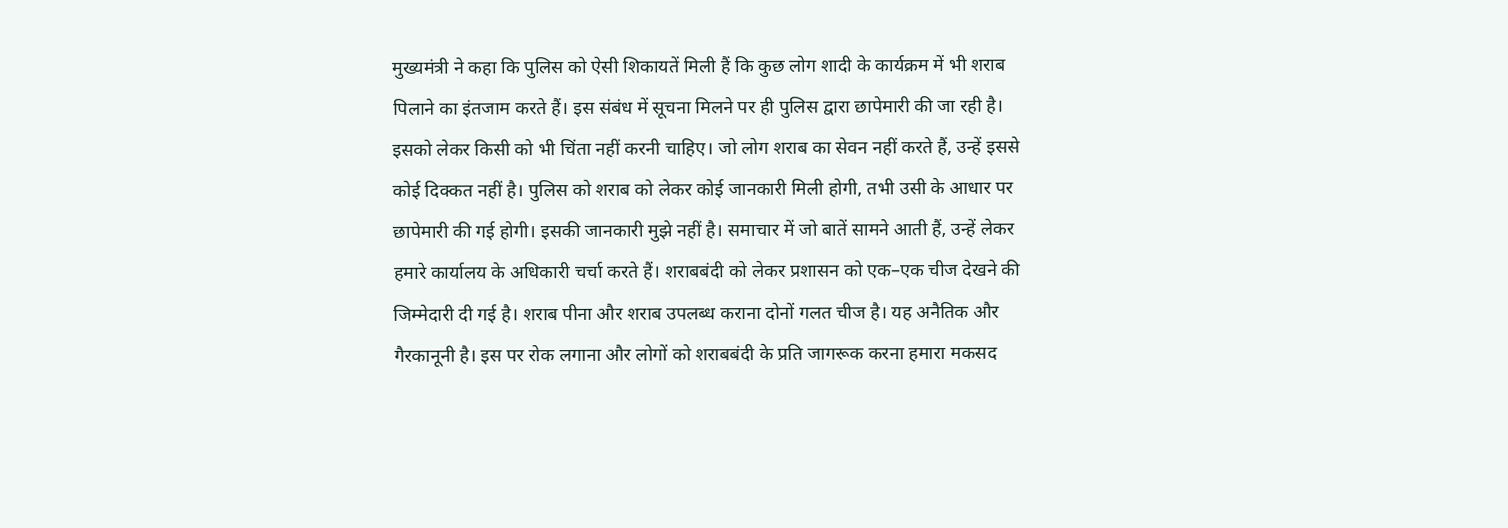मुख्यमंत्री ने कहा कि पुलिस को ऐसी शिकायतें मिली हैं कि कुछ लोग शादी के कार्यक्रम में भी शराब पिलाने का इंतजाम करते हैं। इस संबंध में सूचना मिलने पर ही पुलिस द्वारा छापेमारी की जा रही है। इसको लेकर किसी को भी चिंता नहीं करनी चाहिए। जो लोग शराब का सेवन नहीं करते हैं‚ उन्हें इससे कोई दिक्कत नहीं है। पुलिस को शराब को लेकर कोई जानकारी मिली होगी‚ तभी उसी के आधार पर छापेमारी की गई होगी। इसकी जानकारी मुझे नहीं है। समाचार में जो बातें सामने आती हैं‚ उन्हें लेकर हमारे कार्यालय के अधिकारी चर्चा करते हैं। शराबबंदी को लेकर प्रशासन को एक–एक चीज देखने की जिम्मेदारी दी गई है। शराब पीना और शराब उपलब्ध कराना दोनों गलत चीज है। यह अनैतिक और गैरकानूनी है। इस पर रोक लगाना और लोगों को शराबबंदी के प्रति जागरूक करना हमारा मकसद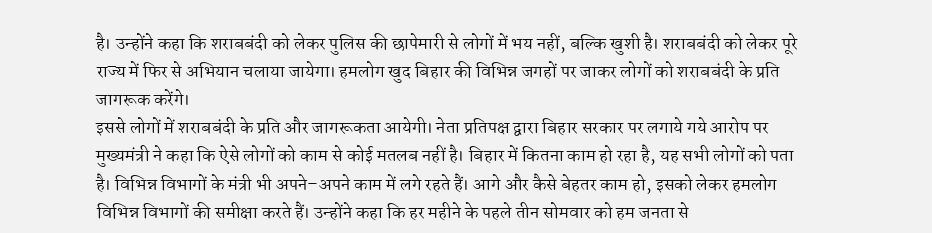है। उन्होंने कहा कि शराबबंदी को लेकर पुलिस की छापेमारी से लोगों में भय नहीं‚ बल्कि खुशी है। शराबबंदी को लेकर पूरे राज्य में फिर से अभियान चलाया जायेगा। हमलोग खुद बिहार की विभिन्न जगहों पर जाकर लोगों को शराबबंदी के प्रति जागरूक करेंगे।
इससे लोगों में शराबबंदी के प्रति और जागरूकता आयेगी। नेता प्रतिपक्ष द्वारा बिहार सरकार पर लगाये गये आरोप पर मुख्यमंत्री ने कहा कि ऐसे लोगों को काम से कोई मतलब नहीं है। बिहार में कितना काम हो रहा है‚ यह सभी लोगों को पता है। विभिन्न विभागों के मंत्री भी अपने–अपने काम में लगे रहते हैं। आगे और कैसे बेहतर काम हो‚ इसको लेकर हमलोग विभिन्न विभागों की समीक्षा करते हैं। उन्होंने कहा कि हर महीने के पहले तीन सोमवार को हम जनता से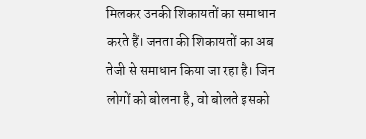मिलकर उनकी शिकायतों का समाधान करते हैं। जनता की शिकायतों का अब तेजी से समाधान किया जा रहा है। जिन लोगों को बोलना है‚ वो बोलते इसको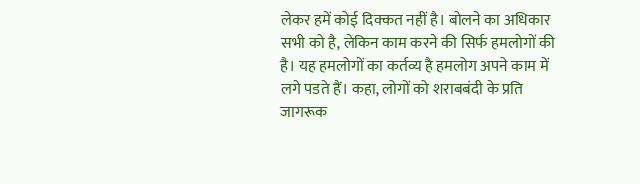लेकर हमें कोई दिक्कत नहीं है। बोलने का अधिकार सभी को है‚ लेकिन काम करने की सिर्फ हमलोगों की है। यह हमलोगों का कर्तव्य है हमलोग अपने काम में लगे पडते हैं। कहा‚ लोगों को शराबबंदी के प्रति जागरूक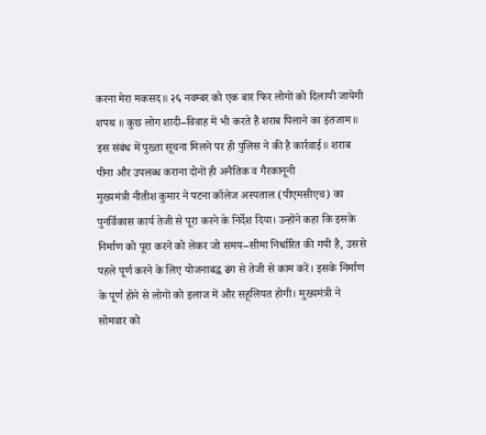करना मेरा मकसद॥ २६ नवम्बर को एक बार फिर लोगों को दिलायी जायेगी शपथ ॥ कुछ लोग शादी–विवाह में भी करते हैं शराब पिलाने का इंतजाम॥ इस संबंध में पुख्ता सूचना मिलने पर ही पुलिस ने की है कार्रवाई॥ शराब पीना और उपलब्ध कराना दोनों ही अनैतिक व गैरकानूनी
मुख्यमंत्री नीतीश कुमार ने पटना कॉलेज अस्पताल (पीएमसीएच) का पुनर्विकास कार्य तेजी से पूरा करने के निर्देश दिया। उन्होंने कहा कि इसके निर्माण को पूरा करने को लेकर जो समय–सीमा निर्धारित की गयी है‚ उससे पहले पूर्ण करने के लिए योजनाबद्ध ढंग से तेजी से काम करें। इसके निर्माण के पूर्ण होने से लोगों को इलाज में और सहूलियत होगी। मुख्यमंत्री ने सोमवार को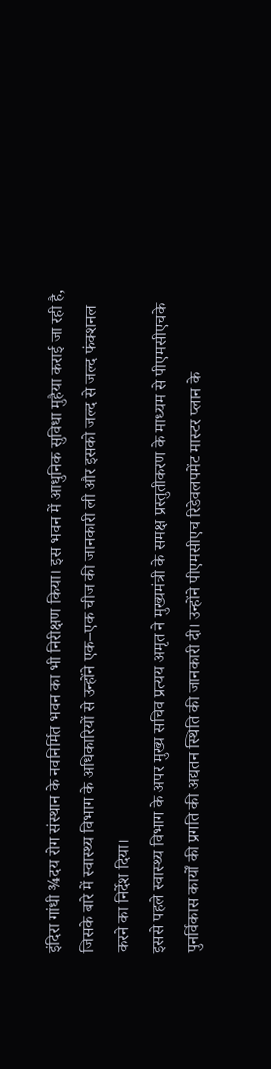इंदिरा गांधी ¾दय रोग संस्थान के नवनिर्मित भवन का भी निरीक्षण किया। इस भवन में आधुनिक सुविधा मुहैया कराई जा रही है‚ जिसके बारे में स्वास्थ्य विभाग के अधिकारियों से उन्होंने एक–एक चीज की जानकारी ली और इसको जल्द से जल्द फंक्शनल करने का निर्देश दिया।
इससे पहले स्वास्थ्य विभाग के अपर मुख्य सचिव प्रत्यय अमृत ने मुख्यमंत्री के समक्ष प्रस्तुतीकरण के माध्यम से पीएमसीएचके पुनर्विकास कार्यों की प्रगति की अद्यतन स्थिति की जानकारी दी। उन्होंने पीएमसीएच रिडेवलपमेंट मास्टर प्लान के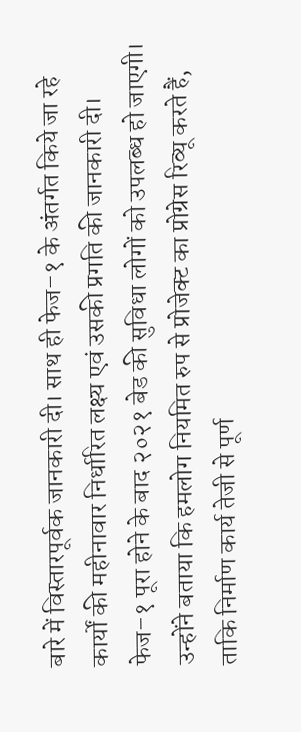बारे में विस्तारपूर्वक जानकारी दी। साथ ही फेज–१ के अंतर्गत किये जा रहे कार्यों की महीनावार निर्धारित लक्ष्य एवं उसकी प्रगति की जानकारी दी। फेज–१ पूरा होने के बाद २०२१ बेड की सुविधा लोगों को उपलब्ध हो जाएगी। उन्होंने बताया कि हमलोग नियमित रुप से प्रोजेक्ट का प्रोग्रेस रिव्यू करते हैं‚ ताकि निर्माण कार्य तेजी से पूर्ण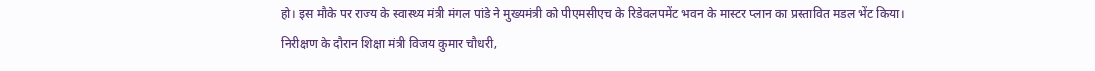हो। इस मौके पर राज्य के स्वास्थ्य मंत्री मंगल पांडे ने मुख्यमंत्री को पीएमसीएच के रिडेवलपमेंट भवन के मास्टर प्लान का प्रस्तावित मडल भेंट किया।
निरीक्षण के दौरान शिक्षा मंत्री विजय कुमार चौधरी‚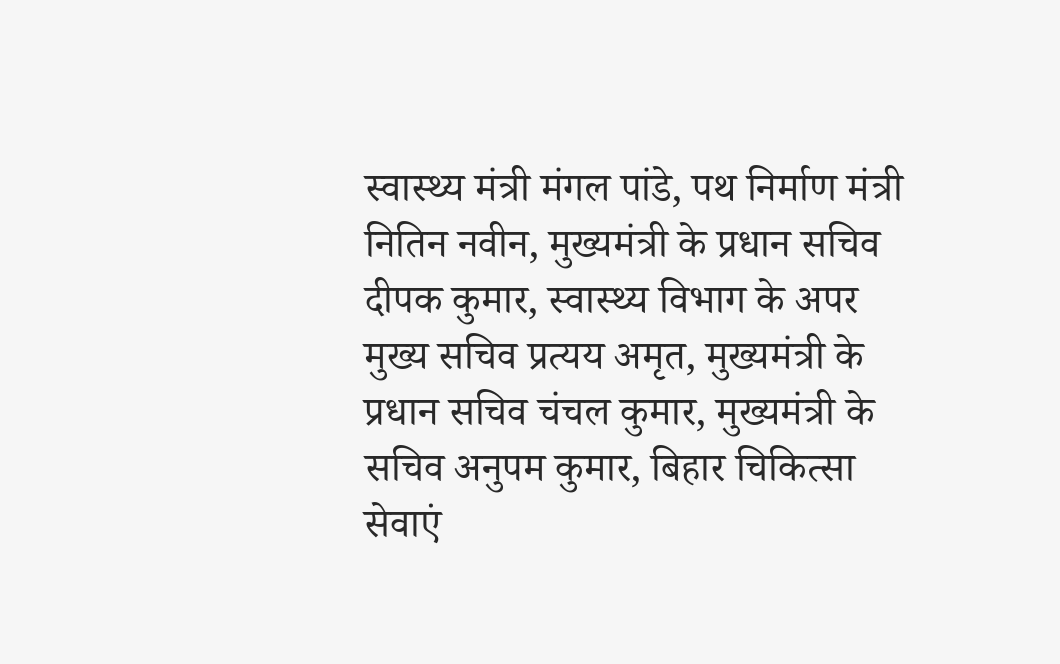स्वास्थ्य मंत्री मंगल पांडे‚ पथ निर्माण मंत्री नितिन नवीन‚ मुख्यमंत्री के प्रधान सचिव दीपक कुमार‚ स्वास्थ्य विभाग के अपर मुख्य सचिव प्रत्यय अमृत‚ मुख्यमंत्री के प्रधान सचिव चंचल कुमार‚ मुख्यमंत्री के सचिव अनुपम कुमार‚ बिहार चिकित्सा सेवाएं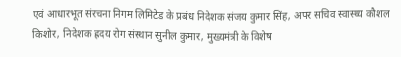एवं आधारभूत संरचना निगम लिमिटेड के प्रबंध निदेशक संजय कुमार सिंह‚ अपर सचिव स्वास्थ्य कौशल किशोर‚ निदेशक ह्रदय रोग संस्थान सुनील कुमार‚ मुख्यमंत्री के विशेष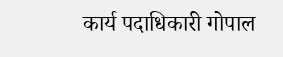कार्य पदाधिकारी गोपाल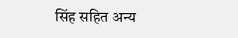सिंह सहित अन्य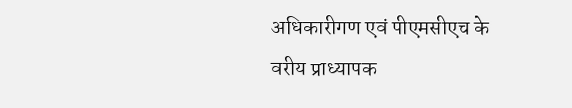अधिकारीगण एवं पीएमसीएच के वरीय प्राध्यापक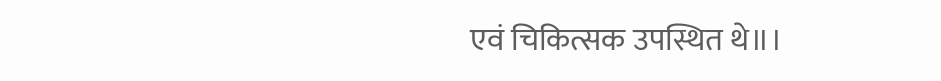एवं चिकित्सक उपस्थित थे॥।